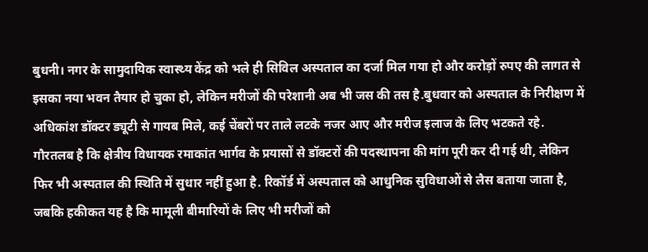बुधनी। नगर के सामुदायिक स्वास्थ्य केंद्र को भले ही सिविल अस्पताल का दर्जा मिल गया हो और करोड़ों रुपए की लागत से इसका नया भवन तैयार हो चुका हो, लेकिन मरीजों की परेशानी अब भी जस की तस है.बुधवार को अस्पताल के निरीक्षण में अधिकांश डॉक्टर ड्यूटी से गायब मिले, कई चेंबरों पर ताले लटके नजर आए और मरीज इलाज के लिए भटकते रहे.
गौरतलब है कि क्षेत्रीय विधायक रमाकांत भार्गव के प्रयासों से डॉक्टरों की पदस्थापना की मांग पूरी कर दी गई थी, लेकिन फिर भी अस्पताल की स्थिति में सुधार नहीं हुआ है. रिकॉर्ड में अस्पताल को आधुनिक सुविधाओं से लैस बताया जाता है, जबकि हकीकत यह है कि मामूली बीमारियों के लिए भी मरीजों को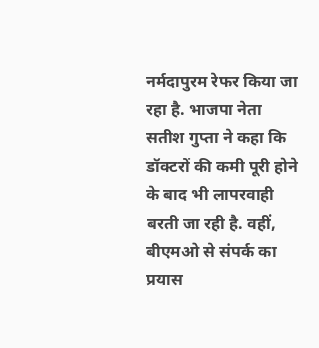नर्मदापुरम रेफर किया जा रहा है. भाजपा नेता सतीश गुप्ता ने कहा कि डॉक्टरों की कमी पूरी होने के बाद भी लापरवाही बरती जा रही है. वहीं, बीएमओ से संपर्क का प्रयास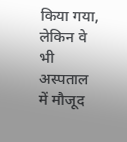किया गया, लेकिन वे भी अस्पताल में मौजूद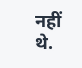नहीं थे.